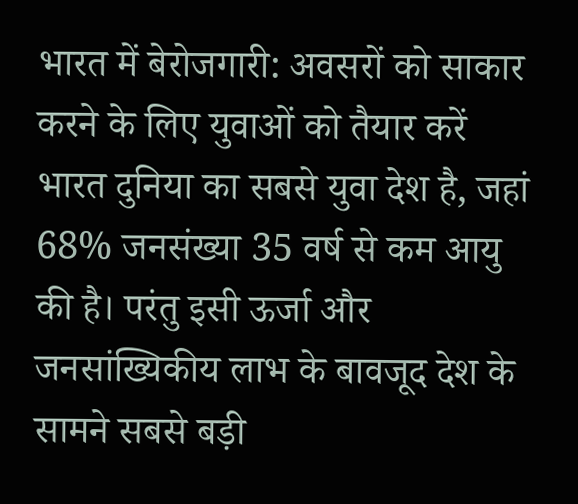भारत में बेरोजगारी: अवसरों को साकार करने के लिए युवाओं को तैयार करें
भारत दुनिया का सबसे युवा देश है, जहां 68% जनसंख्या 35 वर्ष से कम आयु की है। परंतु इसी ऊर्जा और जनसांख्यिकीय लाभ के बावजूद देश के सामने सबसे बड़ी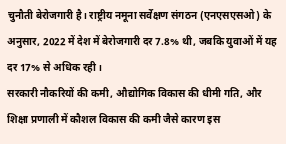चुनौती बेरोजगारी है। राष्ट्रीय नमूना सर्वेक्षण संगठन (एनएसएसओ) के अनुसार, 2022 में देश में बेरोजगारी दर 7.8% थी, जबकि युवाओं में यह दर 17% से अधिक रही।
सरकारी नौकरियों की कमी, औद्योगिक विकास की धीमी गति, और शिक्षा प्रणाली में कौशल विकास की कमी जैसे कारण इस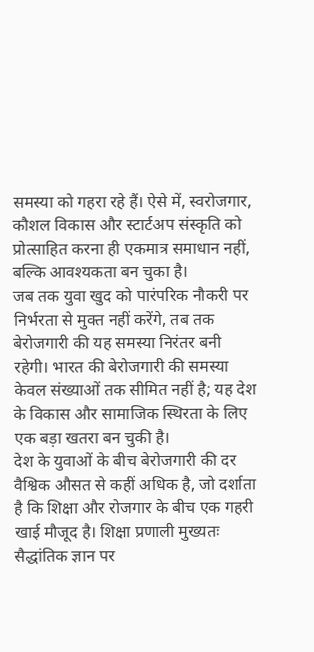समस्या को गहरा रहे हैं। ऐसे में, स्वरोजगार, कौशल विकास और स्टार्टअप संस्कृति को प्रोत्साहित करना ही एकमात्र समाधान नहीं, बल्कि आवश्यकता बन चुका है।
जब तक युवा खुद को पारंपरिक नौकरी पर निर्भरता से मुक्त नहीं करेंगे, तब तक बेरोजगारी की यह समस्या निरंतर बनी रहेगी। भारत की बेरोजगारी की समस्या केवल संख्याओं तक सीमित नहीं है; यह देश के विकास और सामाजिक स्थिरता के लिए एक बड़ा खतरा बन चुकी है।
देश के युवाओं के बीच बेरोजगारी की दर वैश्विक औसत से कहीं अधिक है, जो दर्शाता है कि शिक्षा और रोजगार के बीच एक गहरी खाई मौजूद है। शिक्षा प्रणाली मुख्यतः सैद्धांतिक ज्ञान पर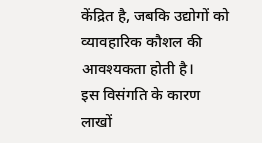केंद्रित है, जबकि उद्योगों को व्यावहारिक कौशल की आवश्यकता होती है।
इस विसंगति के कारण लाखों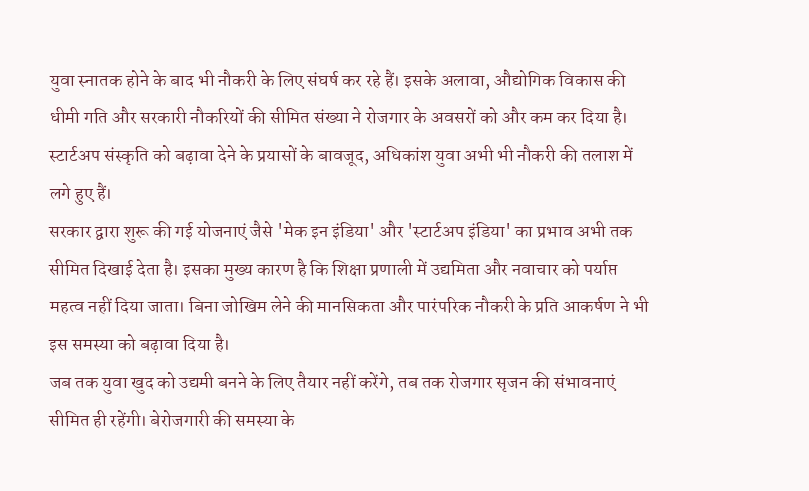युवा स्नातक होने के बाद भी नौकरी के लिए संघर्ष कर रहे हैं। इसके अलावा, औद्योगिक विकास की धीमी गति और सरकारी नौकरियों की सीमित संख्या ने रोजगार के अवसरों को और कम कर दिया है। स्टार्टअप संस्कृति को बढ़ावा देने के प्रयासों के बावजूद, अधिकांश युवा अभी भी नौकरी की तलाश में लगे हुए हैं।
सरकार द्वारा शुरू की गई योजनाएं जैसे 'मेक इन इंडिया' और 'स्टार्टअप इंडिया' का प्रभाव अभी तक सीमित दिखाई देता है। इसका मुख्य कारण है कि शिक्षा प्रणाली में उद्यमिता और नवाचार को पर्याप्त महत्व नहीं दिया जाता। बिना जोखिम लेने की मानसिकता और पारंपरिक नौकरी के प्रति आकर्षण ने भी इस समस्या को बढ़ावा दिया है।
जब तक युवा खुद को उद्यमी बनने के लिए तैयार नहीं करेंगे, तब तक रोजगार सृजन की संभावनाएं सीमित ही रहेंगी। बेरोजगारी की समस्या के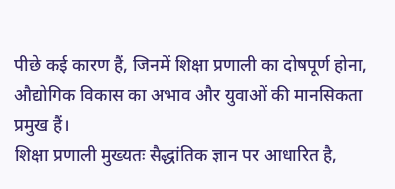पीछे कई कारण हैं, जिनमें शिक्षा प्रणाली का दोषपूर्ण होना, औद्योगिक विकास का अभाव और युवाओं की मानसिकता प्रमुख हैं।
शिक्षा प्रणाली मुख्यतः सैद्धांतिक ज्ञान पर आधारित है,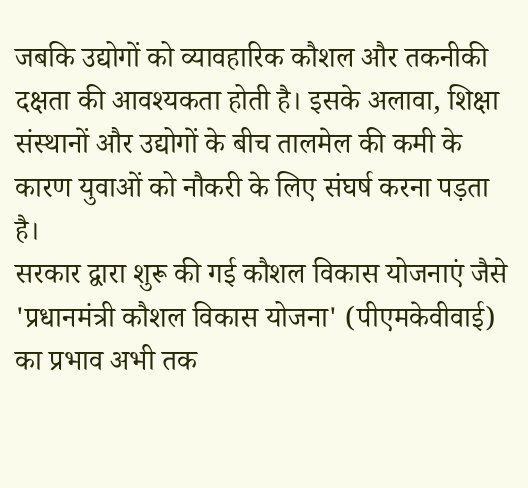जबकि उद्योगों को व्यावहारिक कौशल और तकनीकी दक्षता की आवश्यकता होती है। इसके अलावा, शिक्षा संस्थानों और उद्योगों के बीच तालमेल की कमी के कारण युवाओं को नौकरी के लिए संघर्ष करना पड़ता है।
सरकार द्वारा शुरू की गई कौशल विकास योजनाएं जैसे 'प्रधानमंत्री कौशल विकास योजना' (पीएमकेवीवाई) का प्रभाव अभी तक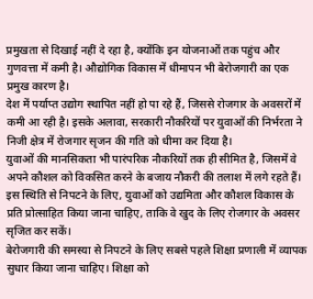प्रमुखता से दिखाई नहीं दे रहा है, क्योंकि इन योजनाओं तक पहुंच और गुणवत्ता में कमी है। औद्योगिक विकास में धीमापन भी बेरोजगारी का एक प्रमुख कारण है।
देश में पर्याप्त उद्योग स्थापित नहीं हो पा रहे हैं, जिससे रोजगार के अवसरों में कमी आ रही है। इसके अलावा, सरकारी नौकरियों पर युवाओं की निर्भरता ने निजी क्षेत्र में रोजगार सृजन की गति को धीमा कर दिया है।
युवाओं की मानसिकता भी पारंपरिक नौकरियों तक ही सीमित है, जिसमें वे अपने कौशल को विकसित करने के बजाय नौकरी की तलाश में लगे रहते हैं। इस स्थिति से निपटने के लिए, युवाओं को उद्यमिता और कौशल विकास के प्रति प्रोत्साहित किया जाना चाहिए, ताकि वे खुद के लिए रोजगार के अवसर सृजित कर सकें।
बेरोजगारी की समस्या से निपटने के लिए सबसे पहले शिक्षा प्रणाली में व्यापक सुधार किया जाना चाहिए। शिक्षा को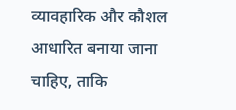व्यावहारिक और कौशल आधारित बनाया जाना चाहिए, ताकि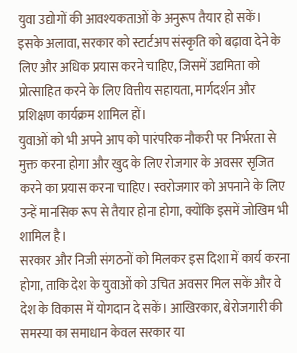युवा उद्योगों की आवश्यकताओं के अनुरूप तैयार हो सकें।
इसके अलावा, सरकार को स्टार्टअप संस्कृति को बढ़ावा देने के लिए और अधिक प्रयास करने चाहिए, जिसमें उद्यमिता को प्रोत्साहित करने के लिए वित्तीय सहायता, मार्गदर्शन और प्रशिक्षण कार्यक्रम शामिल हों।
युवाओं को भी अपने आप को पारंपरिक नौकरी पर निर्भरता से मुक्त करना होगा और खुद के लिए रोजगार के अवसर सृजित करने का प्रयास करना चाहिए। स्वरोजगार को अपनाने के लिए उन्हें मानसिक रूप से तैयार होना होगा, क्योंकि इसमें जोखिम भी शामिल है।
सरकार और निजी संगठनों को मिलकर इस दिशा में कार्य करना होगा, ताकि देश के युवाओं को उचित अवसर मिल सकें और वे देश के विकास में योगदान दे सकें। आखिरकार, बेरोजगारी की समस्या का समाधान केवल सरकार या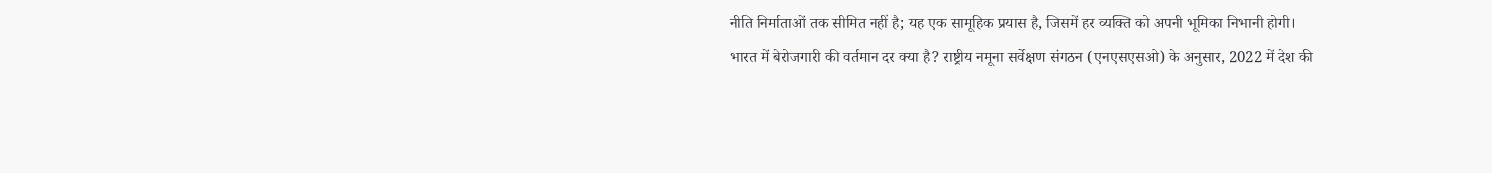नीति निर्माताओं तक सीमित नहीं है; यह एक सामूहिक प्रयास है, जिसमें हर व्यक्ति को अपनी भूमिका निभानी होगी।
भारत में बेरोजगारी की वर्तमान दर क्या है? राष्ट्रीय नमूना सर्वेक्षण संगठन (एनएसएसओ) के अनुसार, 2022 में देश की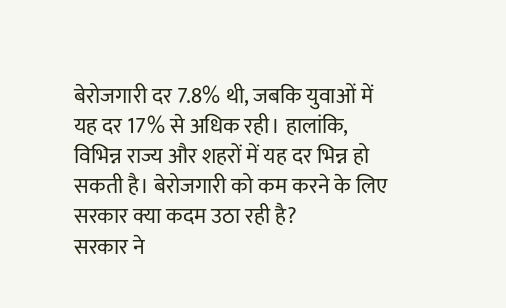बेरोजगारी दर 7.8% थी, जबकि युवाओं में यह दर 17% से अधिक रही। हालांकि, विभिन्न राज्य और शहरों में यह दर भिन्न हो सकती है। बेरोजगारी को कम करने के लिए सरकार क्या कदम उठा रही है?
सरकार ने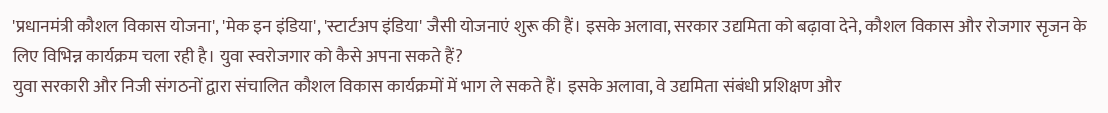'प्रधानमंत्री कौशल विकास योजना', 'मेक इन इंडिया', 'स्टार्टअप इंडिया' जैसी योजनाएं शुरू की हैं। इसके अलावा, सरकार उद्यमिता को बढ़ावा देने, कौशल विकास और रोजगार सृजन के लिए विभिन्न कार्यक्रम चला रही है। युवा स्वरोजगार को कैसे अपना सकते हैं?
युवा सरकारी और निजी संगठनों द्वारा संचालित कौशल विकास कार्यक्रमों में भाग ले सकते हैं। इसके अलावा, वे उद्यमिता संबंधी प्रशिक्षण और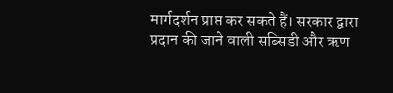मार्गदर्शन प्राप्त कर सकते हैं। सरकार द्वारा प्रदान की जाने वाली सब्सिडी और ऋण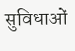सुविधाओं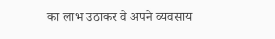का लाभ उठाकर वे अपने व्यवसाय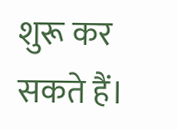शुरू कर सकते हैं।